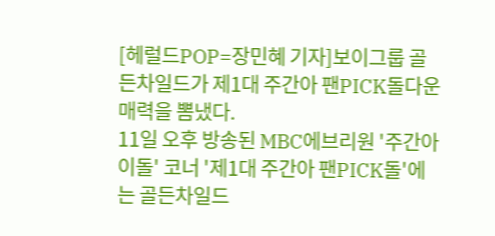[헤럴드POP=장민혜 기자]보이그룹 골든차일드가 제1대 주간아 팬PICK돌다운 매력을 뽐냈다.
11일 오후 방송된 MBC에브리원 '주간아이돌' 코너 '제1대 주간아 팬PICK돌'에는 골든차일드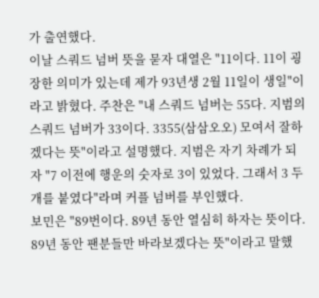가 출연했다.
이날 스쿼드 넘버 뜻을 묻자 대열은 "11이다. 11이 굉장한 의미가 있는데 제가 93년생 2월 11일이 생일"이라고 밝혔다. 주찬은 "내 스쿼드 넘버는 55다. 지범의 스쿼드 넘버가 33이다. 3355(삼삼오오) 모여서 잘하겠다는 뜻"이라고 설명했다. 지범은 자기 차례가 되자 "7 이전에 행운의 숫자로 3이 있었다. 그래서 3 두 개를 붙였다"라며 커플 넘버를 부인했다.
보민은 "89번이다. 89년 동안 열심히 하자는 뜻이다. 89년 동안 팬분들만 바라보겠다는 뜻"이라고 말했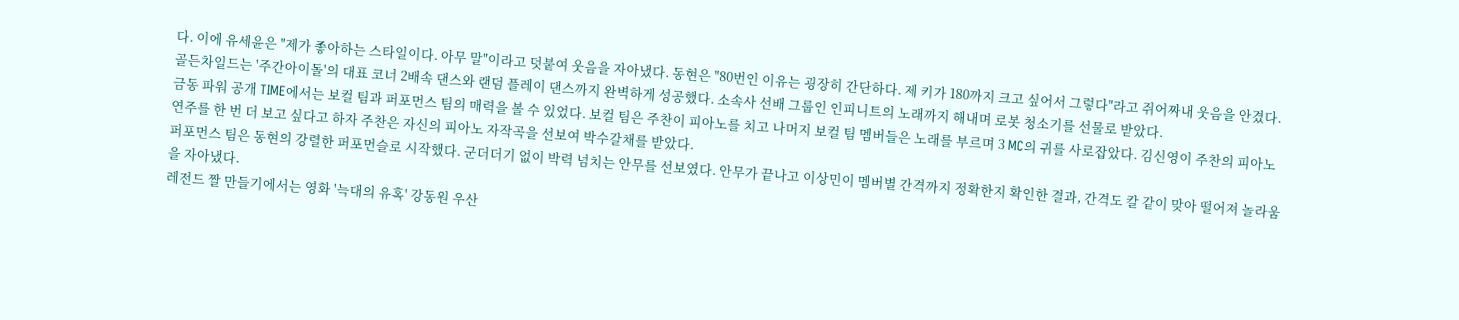다. 이에 유세윤은 "제가 좋아하는 스타일이다. 아무 말"이라고 덧붙여 웃음을 자아냈다. 동현은 "80번인 이유는 굉장히 간단하다. 제 키가 180까지 크고 싶어서 그렇다"라고 쥐어짜내 웃음을 안겼다.
골든차일드는 '주간아이돌'의 대표 코너 2배속 댄스와 랜덤 플레이 댄스까지 완벽하게 성공했다. 소속사 선배 그룹인 인피니트의 노래까지 해내며 로봇 청소기를 선물로 받았다.
금동 파워 공개 TIME에서는 보컬 팀과 퍼포먼스 팀의 매력을 볼 수 있었다. 보컬 팀은 주찬이 피아노를 치고 나머지 보컬 팀 멤버들은 노래를 부르며 3 MC의 귀를 사로잡았다. 김신영이 주찬의 피아노 연주를 한 번 더 보고 싶다고 하자 주찬은 자신의 피아노 자작곡을 선보여 박수갈채를 받았다.
퍼포먼스 팀은 동현의 강렬한 퍼포먼슬로 시작했다. 군더더기 없이 박력 넘치는 안무를 선보였다. 안무가 끝나고 이상민이 멤버별 간격까지 정확한지 확인한 결과, 간격도 칼 같이 맞아 떨어져 놀라움을 자아냈다.
레전드 짤 만들기에서는 영화 '늑대의 유혹' 강동원 우산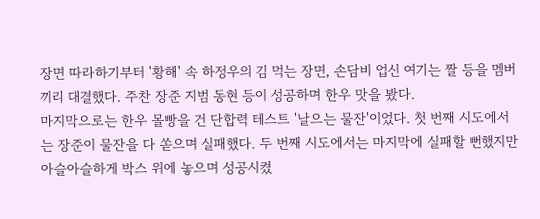장면 따라하기부터 '황해' 속 하정우의 김 먹는 장면, 손담비 업신 여기는 짤 등을 멤버끼리 대결했다. 주찬 장준 지범 동현 등이 성공하며 한우 맛을 봤다.
마지막으로는 한우 몰빵을 건 단합력 테스트 '날으는 물잔'이었다. 첫 번째 시도에서는 장준이 물잔을 다 쏟으며 실패했다. 두 번째 시도에서는 마지막에 실패할 뻔했지만 아슬아슬하게 박스 위에 놓으며 성공시켰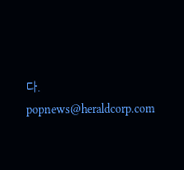다.
popnews@heraldcorp.com